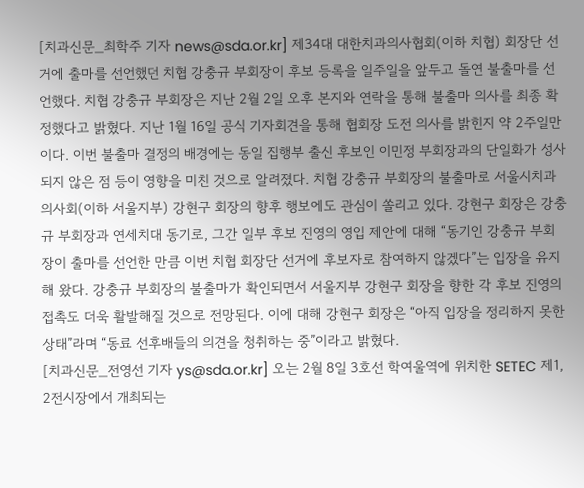[치과신문_최학주 기자 news@sda.or.kr] 제34대 대한치과의사협회(이하 치협) 회장단 선거에 출마를 선언했던 치협 강충규 부회장이 후보 등록을 일주일을 앞두고 돌연 불출마를 선언했다. 치협 강충규 부회장은 지난 2월 2일 오후 본지와 연락을 통해 불출마 의사를 최종 확정했다고 밝혔다. 지난 1월 16일 공식 기자회견을 통해 협회장 도전 의사를 밝힌지 약 2주일만이다. 이번 불출마 결정의 배경에는 동일 집행부 출신 후보인 이민정 부회장과의 단일화가 성사되지 않은 점 등이 영향을 미친 것으로 알려졌다. 치협 강충규 부회장의 불출마로 서울시치과의사회(이하 서울지부) 강현구 회장의 향후 행보에도 관심이 쏠리고 있다. 강현구 회장은 강충규 부회장과 연세치대 동기로, 그간 일부 후보 진영의 영입 제안에 대해 “동기인 강충규 부회장이 출마를 선언한 만큼 이번 치협 회장단 선거에 후보자로 참여하지 않겠다”는 입장을 유지해 왔다. 강충규 부회장의 불출마가 확인되면서 서울지부 강현구 회장을 향한 각 후보 진영의 접촉도 더욱 활발해질 것으로 전망된다. 이에 대해 강현구 회장은 “아직 입장을 정리하지 못한 상태”라며 “동료 선후배들의 의견을 청취하는 중”이라고 밝혔다.
[치과신문_전영선 기자 ys@sda.or.kr] 오는 2월 8일 3호선 학여울역에 위치한 SETEC 제1, 2전시장에서 개최되는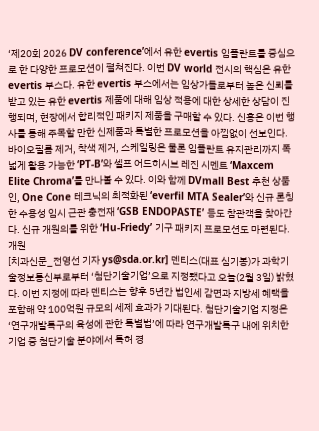‘제20회 2026 DV conference’에서 유한 evertis 임플란트를 중심으로 한 다양한 프로모션이 펼쳐진다. 이번 DV world 전시의 핵심은 유한 evertis 부스다. 유한 evertis 부스에서는 임상가들로부터 높은 신뢰를 받고 있는 유한 evertis 제품에 대해 임상 적용에 대한 상세한 상담이 진행되며, 현장에서 합리적인 패키지 제품을 구매할 수 있다. 신흥은 이번 행사를 통해 주목할 만한 신제품과 특별한 프로모션을 아낌없이 선보인다. 바이오필름 제거, 착색 제거, 스케일링은 물론 임플란트 유지관리까지 폭넓게 활용 가능한 ‘PT-B’와 셀프 어드히시브 레진 시멘트 ‘Maxcem Elite Chroma’를 만나볼 수 있다. 이와 함께 DVmall Best 추천 상품인, One Cone 테크닉의 최적화된 ‘everfil MTA Sealer’와 신규 론칭한 수용성 임시 근관 충전재 ‘GSB ENDOPASTE’ 등도 참관객을 찾아간다. 신규 개원의를 위한 ‘Hu-Friedy’ 기구 패키지 프로모션도 마련된다. 개원
[치과신문_전영선 기자 ys@sda.or.kr] 덴티스(대표 심기봉)가 과학기술정보통신부로부터 ‘첨단기술기업’으로 지정됐다고 오늘(2월 3일) 밝혔다. 이번 지정에 따라 덴티스는 향후 5년간 법인세 감면과 지방세 혜택을 포함해 약 100억원 규모의 세제 효과가 기대된다. 첨단기술기업 지정은 ‘연구개발특구의 육성에 관한 특별법’에 따라 연구개발특구 내에 위치한 기업 중 첨단기술 분야에서 특허 경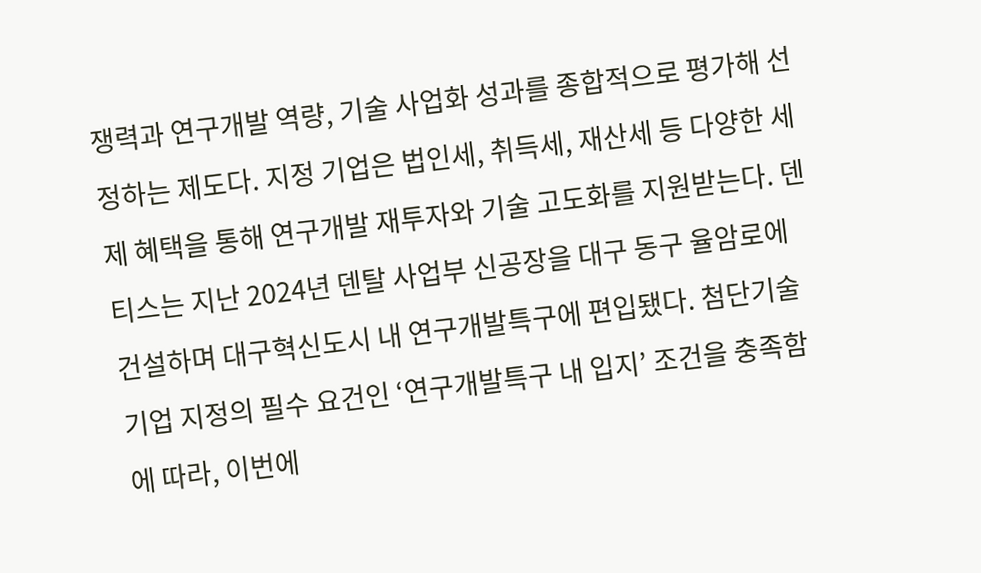쟁력과 연구개발 역량, 기술 사업화 성과를 종합적으로 평가해 선정하는 제도다. 지정 기업은 법인세, 취득세, 재산세 등 다양한 세제 혜택을 통해 연구개발 재투자와 기술 고도화를 지원받는다. 덴티스는 지난 2024년 덴탈 사업부 신공장을 대구 동구 율암로에 건설하며 대구혁신도시 내 연구개발특구에 편입됐다. 첨단기술기업 지정의 필수 요건인 ‘연구개발특구 내 입지’ 조건을 충족함에 따라, 이번에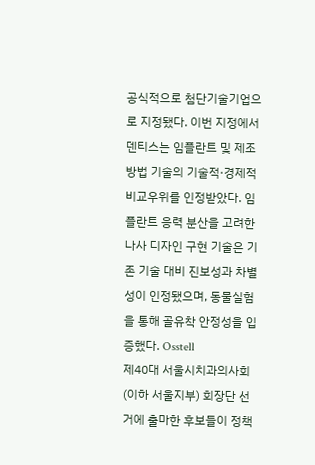공식적으로 첨단기술기업으로 지정됐다. 이번 지정에서 덴티스는 임플란트 및 제조방법 기술의 기술적·경제적 비교우위를 인정받았다. 임플란트 응력 분산을 고려한 나사 디자인 구현 기술은 기존 기술 대비 진보성과 차별성이 인정됐으며, 동물실험을 통해 골유착 안정성을 입증했다. Osstell
제40대 서울시치과의사회(이하 서울지부) 회장단 선거에 출마한 후보들이 정책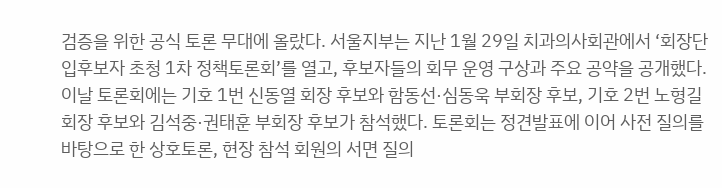검증을 위한 공식 토론 무대에 올랐다. 서울지부는 지난 1월 29일 치과의사회관에서 ‘회장단 입후보자 초청 1차 정책토론회’를 열고, 후보자들의 회무 운영 구상과 주요 공약을 공개했다. 이날 토론회에는 기호 1번 신동열 회장 후보와 함동선·심동욱 부회장 후보, 기호 2번 노형길 회장 후보와 김석중·권태훈 부회장 후보가 참석했다. 토론회는 정견발표에 이어 사전 질의를 바탕으로 한 상호토론, 현장 참석 회원의 서면 질의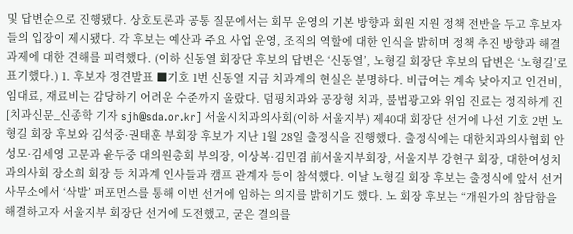및 답변순으로 진행됐다. 상호토론과 공통 질문에서는 회무 운영의 기본 방향과 회원 지원 정책 전반을 두고 후보자들의 입장이 제시됐다. 각 후보는 예산과 주요 사업 운영, 조직의 역할에 대한 인식을 밝히며 정책 추진 방향과 해결 과제에 대한 견해를 피력했다. (이하 신동열 회장단 후보의 답변은 ‘신동열’, 노형길 회장단 후보의 답변은 ‘노형길’로 표기했다.) 1. 후보자 정견발표 ■기호 1번 신동열 지금 치과계의 현실은 분명하다. 비급여는 계속 낮아지고 인건비, 임대료, 재료비는 감당하기 어려운 수준까지 올랐다. 덤핑치과와 공장형 치과, 불법광고와 위임 진료는 정직하게 진
[치과신문_신종학 기자 sjh@sda.or.kr] 서울시치과의사회(이하 서울지부) 제40대 회장단 선거에 나선 기호 2번 노형길 회장 후보와 김석중·권태훈 부회장 후보가 지난 1월 28일 출정식을 진행했다. 출정식에는 대한치과의사협회 안성모·김세영 고문과 윤두중 대의원총회 부의장, 이상복·김민겸 前서울지부회장, 서울지부 강현구 회장, 대한여성치과의사회 장소희 회장 등 치과계 인사들과 캠프 관계자 등이 참석했다. 이날 노형길 회장 후보는 출정식에 앞서 선거사무소에서 ‘삭발’ 퍼포먼스를 통해 이번 선거에 임하는 의지를 밝히기도 했다. 노 회장 후보는 “개원가의 참담함을 해결하고자 서울지부 회장단 선거에 도전했고, 굳은 결의를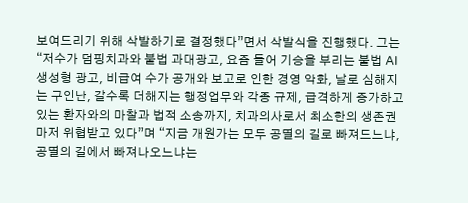보여드리기 위해 삭발하기로 결정했다”면서 삭발식을 진행했다. 그는 “저수가 덤핑치과와 불법 과대광고, 요즘 들어 기승을 부리는 불법 AI 생성형 광고, 비급여 수가 공개와 보고로 인한 경영 악화, 날로 심해지는 구인난, 갈수록 더해지는 행정업무와 각종 규제, 급격하게 증가하고 있는 환자와의 마찰과 법적 소송까지, 치과의사로서 최소한의 생존권마저 위협받고 있다”며 “지금 개원가는 모두 공멸의 길로 빠져드느냐, 공멸의 길에서 빠져나오느냐는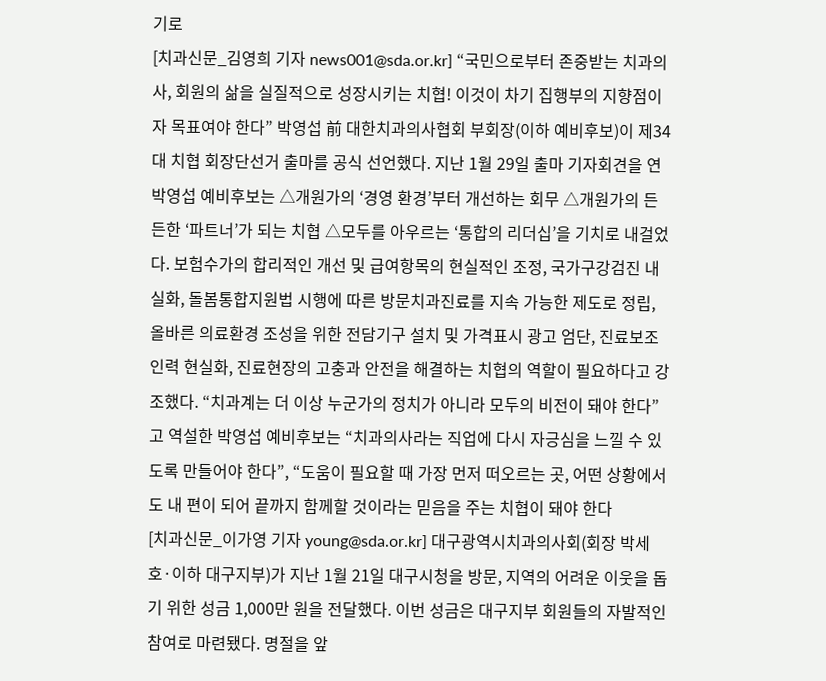기로
[치과신문_김영희 기자 news001@sda.or.kr] “국민으로부터 존중받는 치과의사, 회원의 삶을 실질적으로 성장시키는 치협! 이것이 차기 집행부의 지향점이자 목표여야 한다” 박영섭 前 대한치과의사협회 부회장(이하 예비후보)이 제34대 치협 회장단선거 출마를 공식 선언했다. 지난 1월 29일 출마 기자회견을 연 박영섭 예비후보는 △개원가의 ‘경영 환경’부터 개선하는 회무 △개원가의 든든한 ‘파트너’가 되는 치협 △모두를 아우르는 ‘통합의 리더십’을 기치로 내걸었다. 보험수가의 합리적인 개선 및 급여항목의 현실적인 조정, 국가구강검진 내실화, 돌봄통합지원법 시행에 따른 방문치과진료를 지속 가능한 제도로 정립, 올바른 의료환경 조성을 위한 전담기구 설치 및 가격표시 광고 엄단, 진료보조인력 현실화, 진료현장의 고충과 안전을 해결하는 치협의 역할이 필요하다고 강조했다. “치과계는 더 이상 누군가의 정치가 아니라 모두의 비전이 돼야 한다”고 역설한 박영섭 예비후보는 “치과의사라는 직업에 다시 자긍심을 느낄 수 있도록 만들어야 한다”, “도움이 필요할 때 가장 먼저 떠오르는 곳, 어떤 상황에서도 내 편이 되어 끝까지 함께할 것이라는 믿음을 주는 치협이 돼야 한다
[치과신문_이가영 기자 young@sda.or.kr] 대구광역시치과의사회(회장 박세호·이하 대구지부)가 지난 1월 21일 대구시청을 방문, 지역의 어려운 이웃을 돕기 위한 성금 1,000만 원을 전달했다. 이번 성금은 대구지부 회원들의 자발적인 참여로 마련됐다. 명절을 앞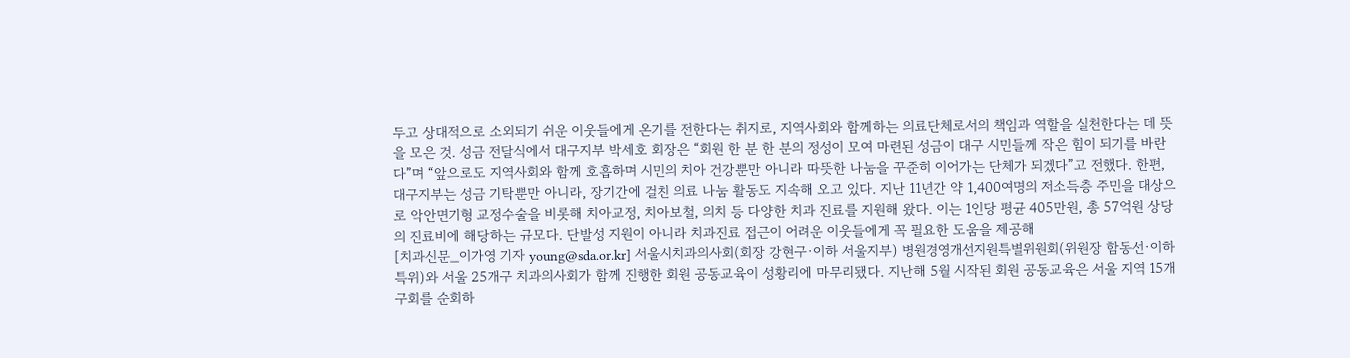두고 상대적으로 소외되기 쉬운 이웃들에게 온기를 전한다는 취지로, 지역사회와 함께하는 의료단체로서의 책임과 역할을 실천한다는 데 뜻을 모은 것. 성금 전달식에서 대구지부 박세호 회장은 “회원 한 분 한 분의 정성이 모여 마련된 성금이 대구 시민들께 작은 힘이 되기를 바란다”며 “앞으로도 지역사회와 함께 호흡하며 시민의 치아 건강뿐만 아니라 따뜻한 나눔을 꾸준히 이어가는 단체가 되겠다”고 전했다. 한편, 대구지부는 성금 기탁뿐만 아니라, 장기간에 걸친 의료 나눔 활동도 지속해 오고 있다. 지난 11년간 약 1,400여명의 저소득층 주민을 대상으로 악안면기형 교정수술을 비롯해 치아교정, 치아보철, 의치 등 다양한 치과 진료를 지원해 왔다. 이는 1인당 평균 405만원, 총 57억원 상당의 진료비에 해당하는 규모다. 단발성 지원이 아니라 치과진료 접근이 어려운 이웃들에게 꼭 필요한 도움을 제공해
[치과신문_이가영 기자 young@sda.or.kr] 서울시치과의사회(회장 강현구·이하 서울지부) 병원경영개선지원특별위원회(위원장 함동선·이하 특위)와 서울 25개구 치과의사회가 함께 진행한 회원 공동교육이 성황리에 마무리됐다. 지난해 5월 시작된 회원 공동교육은 서울 지역 15개 구회를 순회하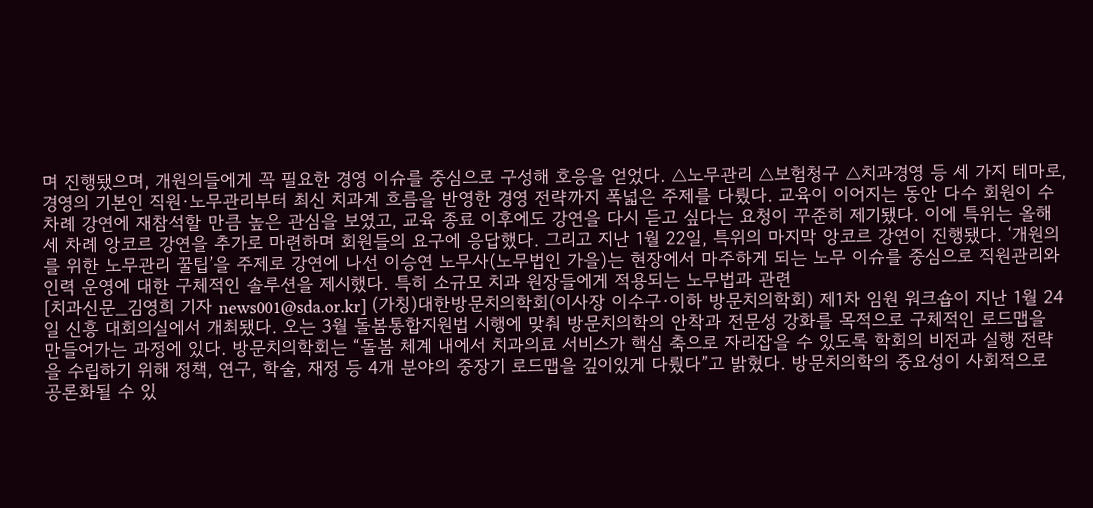며 진행됐으며, 개원의들에게 꼭 필요한 경영 이슈를 중심으로 구성해 호응을 얻었다. △노무관리 △보험청구 △치과경영 등 세 가지 테마로, 경영의 기본인 직원·노무관리부터 최신 치과계 흐름을 반영한 경영 전략까지 폭넓은 주제를 다뤘다. 교육이 이어지는 동안 다수 회원이 수차례 강연에 재참석할 만큼 높은 관심을 보였고, 교육 종료 이후에도 강연을 다시 듣고 싶다는 요청이 꾸준히 제기됐다. 이에 특위는 올해 세 차례 앙코르 강연을 추가로 마련하며 회원들의 요구에 응답했다. 그리고 지난 1월 22일, 특위의 마지막 앙코르 강연이 진행됐다. ‘개원의를 위한 노무관리 꿀팁’을 주제로 강연에 나선 이승연 노무사(노무법인 가을)는 현장에서 마주하게 되는 노무 이슈를 중심으로 직원관리와 인력 운영에 대한 구체적인 솔루션을 제시했다. 특히 소규모 치과 원장들에게 적용되는 노무법과 관련
[치과신문_김영희 기자 news001@sda.or.kr] (가칭)대한방문치의학회(이사장 이수구·이하 방문치의학회) 제1차 임원 워크숍이 지난 1월 24일 신흥 대회의실에서 개최됐다. 오는 3월 돌봄통합지원법 시행에 맞춰 방문치의학의 안착과 전문성 강화를 목적으로 구체적인 로드맵을 만들어가는 과정에 있다. 방문치의학회는 “돌봄 체계 내에서 치과의료 서비스가 핵심 축으로 자리잡을 수 있도록 학회의 비전과 실행 전략을 수립하기 위해 정책, 연구, 학술, 재정 등 4개 분야의 중장기 로드맵을 깊이있게 다뤘다”고 밝혔다. 방문치의학의 중요성이 사회적으로 공론화될 수 있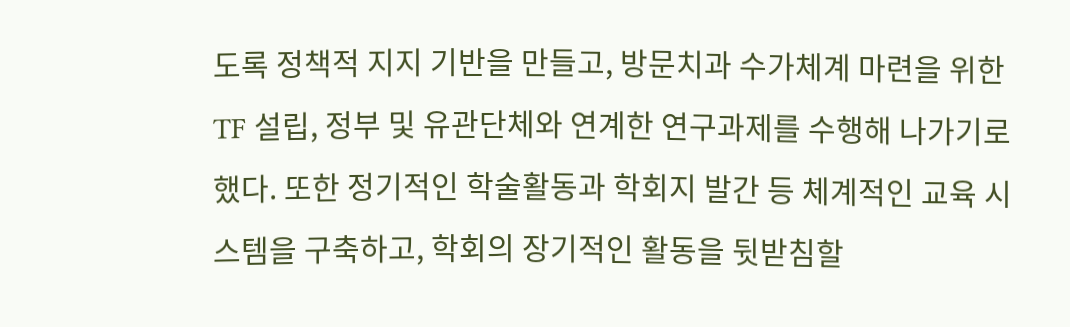도록 정책적 지지 기반을 만들고, 방문치과 수가체계 마련을 위한 TF 설립, 정부 및 유관단체와 연계한 연구과제를 수행해 나가기로 했다. 또한 정기적인 학술활동과 학회지 발간 등 체계적인 교육 시스템을 구축하고, 학회의 장기적인 활동을 뒷받침할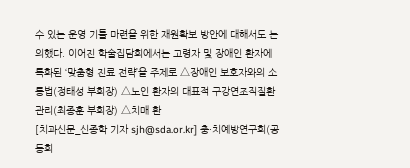수 있는 운영 기틀 마련을 위한 재원확보 방안에 대해서도 논의했다. 이어진 학술집담회에서는 고령자 및 장애인 환자에 특화된 ‘맞춤형 진료 전략’을 주제로 △장애인 보호자와의 소통법(정태성 부회장) △노인 환자의 대표적 구강연조직질환 관리(최종훈 부회장) △치매 환
[치과신문_신종학 기자 sjh@sda.or.kr] 충·치예방연구회(공동회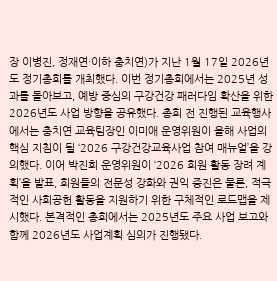장 이병진, 정재연·이하 충치연)가 지난 1월 17일 2026년도 정기총회를 개최했다. 이번 정기총회에서는 2025년 성과를 돌아보고, 예방 중심의 구강건강 패러다임 확산을 위한 2026년도 사업 방향을 공유했다. 총회 전 진행된 교육행사에서는 충치연 교육팀장인 이미애 운영위원이 올해 사업의 핵심 지침이 될 ‘2026 구강건강교육사업 참여 매뉴얼’을 강의했다. 이어 박진희 운영위원이 ‘2026 회원 활동 장려 계획’을 발표, 회원들의 전문성 강화와 권익 증진은 물론, 적극적인 사회공헌 활동을 지원하기 위한 구체적인 로드맵을 제시했다. 본격적인 총회에서는 2025년도 주요 사업 보고와 함께 2026년도 사업계획 심의가 진행됐다.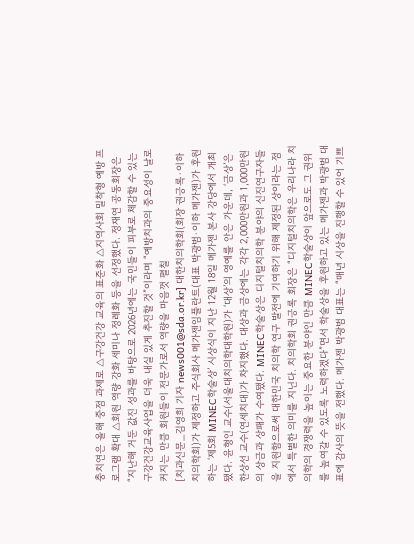충치연은 올해 중점 과제로 △구강건강 교육의 표준화 △지역사회 밀착형 예방 프로그램 확대 △회원 역량 강화 세미나 정례화 등을 선정했다. 정재연 공동회장은 “지난해 거둔 값진 성과를 바탕으로 2026년에는 국민들이 피부로 체감할 수 있는 구강건강교육사업을 더욱 내실 있게 추진할 것”이라며 “예방치과의 중요성이 날로 커지는 만큼 회원들이 전문가로서 역량을 마음껏 펼칠
[치과신문_김영희 기자 news001@sda.or.kr] 대한치의학회(회장 권긍록·이하 치의학회)가 제정하고 주식회사 메가젠임플란트(대표 박광범·이하 메가젠)가 후원하는 ‘제5회 MINEC학술상’ 시상식이 지난 12월 18일 메가젠 본사 강당에서 개최됐다. 윤형인 교수(서울대치의학대학원)가 ‘대상’의 영예를 안은 가운데, ‘금상’은 한상선 교수(연세치대)가 차지했다. 대상과 금상에는 각각 2,000만원과 1,000만원의 상금과 상패가 수여됐다. MINEC학술상은 디지털치의학 분야의 신진연구자들을 지원함으로써 대한민국 치의학 연구 발전에 기여하기 위해 제정된 상이라는 점에서 특별한 의미를 지닌다. 치의학회 권긍록 회장은 “디지털치의학은 우리나라 치의학의 경쟁력을 높이는 중요한 분야인 만큼 MINEC학술상이 앞으로도 그 권위를 높여갈 수 있도록 노력하겠다”면서 학술상을 후원하고 있는 메가젠과 박광범 대표에 감사의 뜻을 전했다. 메가젠 박광범 대표는 “매년 시상을 진행할 수 있어 기쁘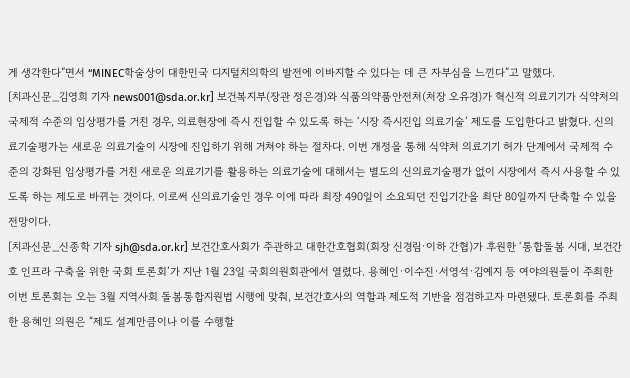게 생각한다”면서 “MINEC학술상이 대한민국 디지털치의학의 발전에 이바지할 수 있다는 데 큰 자부심을 느낀다”고 말했다.
[치과신문_김영희 기자 news001@sda.or.kr] 보건복지부(장관 정은경)와 식품의약품안전처(처장 오유경)가 혁신적 의료기기가 식약처의 국제적 수준의 임상평가를 거친 경우, 의료현장에 즉시 진입할 수 있도록 하는 ‘시장 즉시진입 의료기술’ 제도를 도입한다고 밝혔다. 신의료기술평가는 새로운 의료기술이 시장에 진입하기 위해 거쳐야 하는 절차다. 이번 개정을 통해 식약처 의료기기 허가 단계에서 국제적 수준의 강화된 임상평가를 거친 새로운 의료기기를 활용하는 의료기술에 대해서는 별도의 신의료기술평가 없이 시장에서 즉시 사용할 수 있도록 하는 제도로 바뀌는 것이다. 이로써 신의료기술인 경우 이에 따라 최장 490일이 소요되던 진입기간을 최단 80일까지 단축할 수 있을 전망이다.
[치과신문_신종학 기자 sjh@sda.or.kr] 보건간호사회가 주관하고 대한간호협회(회장 신경림·이하 간협)가 후원한 ‘통합돌봄 시대, 보건간호 인프라 구축을 위한 국회 토론회’가 지난 1월 23일 국회의원회관에서 열렸다. 용혜인·이수진·서영석·김예지 등 여야의원들이 주최한 이번 토론회는 오는 3월 지역사회 돌봄통합지원법 시행에 맞춰, 보건간호사의 역할과 제도적 기반을 점검하고자 마련됐다. 토론회를 주최한 용혜인 의원은 “제도 설계만큼이나 이를 수행할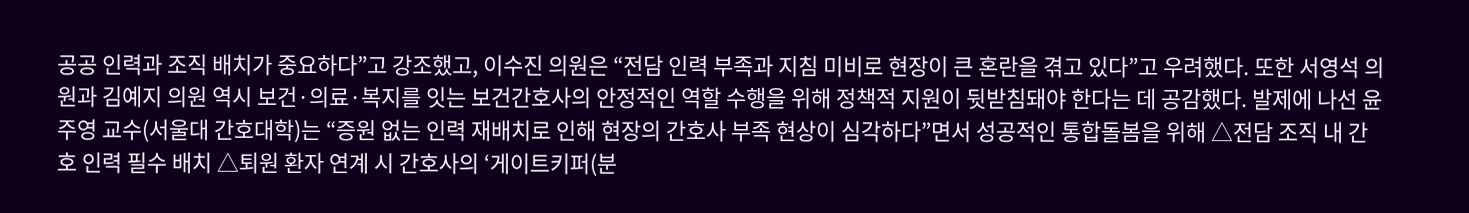공공 인력과 조직 배치가 중요하다”고 강조했고, 이수진 의원은 “전담 인력 부족과 지침 미비로 현장이 큰 혼란을 겪고 있다”고 우려했다. 또한 서영석 의원과 김예지 의원 역시 보건·의료·복지를 잇는 보건간호사의 안정적인 역할 수행을 위해 정책적 지원이 뒷받침돼야 한다는 데 공감했다. 발제에 나선 윤주영 교수(서울대 간호대학)는 “증원 없는 인력 재배치로 인해 현장의 간호사 부족 현상이 심각하다”면서 성공적인 통합돌봄을 위해 △전담 조직 내 간호 인력 필수 배치 △퇴원 환자 연계 시 간호사의 ‘게이트키퍼(분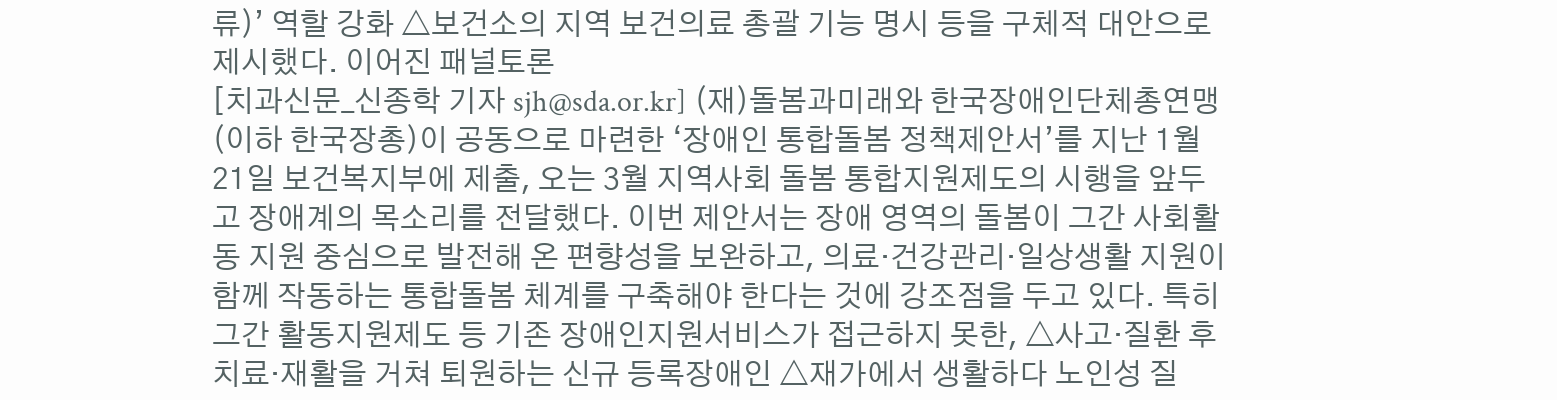류)’ 역할 강화 △보건소의 지역 보건의료 총괄 기능 명시 등을 구체적 대안으로 제시했다. 이어진 패널토론
[치과신문_신종학 기자 sjh@sda.or.kr] (재)돌봄과미래와 한국장애인단체총연맹(이하 한국장총)이 공동으로 마련한 ‘장애인 통합돌봄 정책제안서’를 지난 1월 21일 보건복지부에 제출, 오는 3월 지역사회 돌봄 통합지원제도의 시행을 앞두고 장애계의 목소리를 전달했다. 이번 제안서는 장애 영역의 돌봄이 그간 사회활동 지원 중심으로 발전해 온 편향성을 보완하고, 의료·건강관리·일상생활 지원이 함께 작동하는 통합돌봄 체계를 구축해야 한다는 것에 강조점을 두고 있다. 특히 그간 활동지원제도 등 기존 장애인지원서비스가 접근하지 못한, △사고·질환 후 치료·재활을 거쳐 퇴원하는 신규 등록장애인 △재가에서 생활하다 노인성 질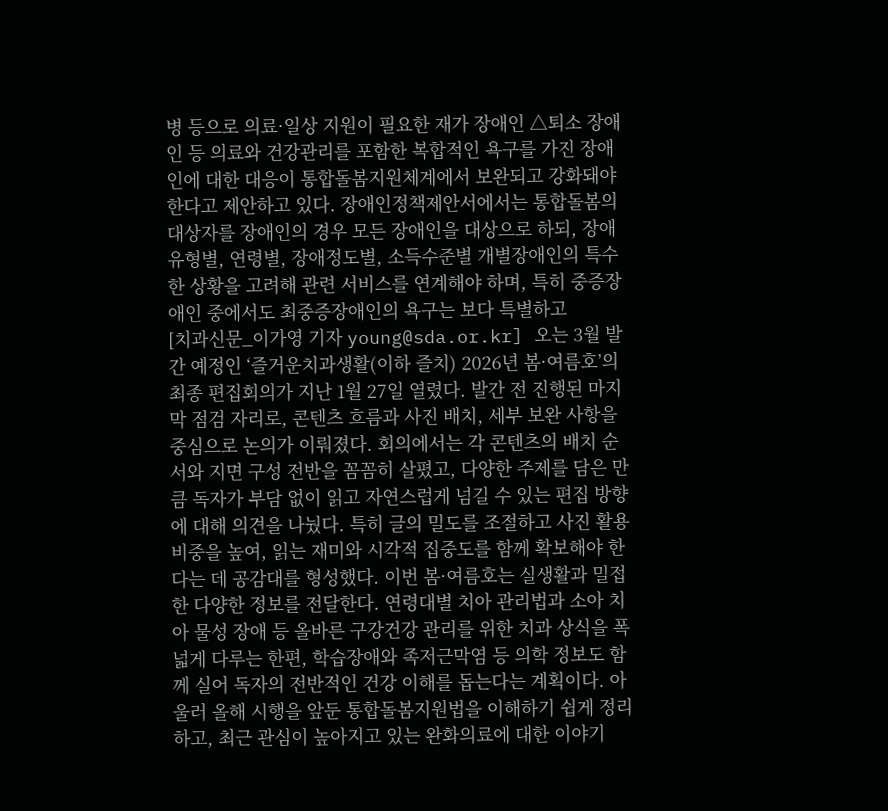병 등으로 의료·일상 지원이 필요한 재가 장애인 △퇴소 장애인 등 의료와 건강관리를 포함한 복합적인 욕구를 가진 장애인에 대한 대응이 통합돌봄지원체계에서 보완되고 강화돼야 한다고 제안하고 있다. 장애인정책제안서에서는 통합돌봄의 대상자를 장애인의 경우 모든 장애인을 대상으로 하되, 장애유형별, 연령별, 장애정도별, 소득수준별 개별장애인의 특수한 상황을 고려해 관련 서비스를 연계해야 하며, 특히 중증장애인 중에서도 최중증장애인의 욕구는 보다 특별하고
[치과신문_이가영 기자 young@sda.or.kr] 오는 3월 발간 예정인 ‘즐거운치과생활(이하 즐치) 2026년 봄·여름호’의 최종 편집회의가 지난 1월 27일 열렸다. 발간 전 진행된 마지막 점검 자리로, 콘텐츠 흐름과 사진 배치, 세부 보완 사항을 중심으로 논의가 이뤄졌다. 회의에서는 각 콘텐츠의 배치 순서와 지면 구성 전반을 꼼꼼히 살폈고, 다양한 주제를 담은 만큼 독자가 부담 없이 읽고 자연스럽게 넘길 수 있는 편집 방향에 대해 의견을 나눴다. 특히 글의 밀도를 조절하고 사진 활용 비중을 높여, 읽는 재미와 시각적 집중도를 함께 확보해야 한다는 데 공감대를 형성했다. 이번 봄·여름호는 실생활과 밀접한 다양한 정보를 전달한다. 연령대별 치아 관리법과 소아 치아 물성 장애 등 올바른 구강건강 관리를 위한 치과 상식을 폭넓게 다루는 한편, 학습장애와 족저근막염 등 의학 정보도 함께 실어 독자의 전반적인 건강 이해를 돕는다는 계획이다. 아울러 올해 시행을 앞둔 통합돌봄지원법을 이해하기 쉽게 정리하고, 최근 관심이 높아지고 있는 완화의료에 대한 이야기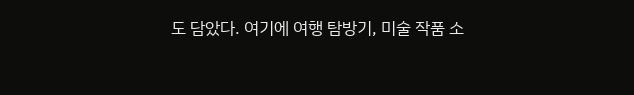도 담았다. 여기에 여행 탐방기, 미술 작품 소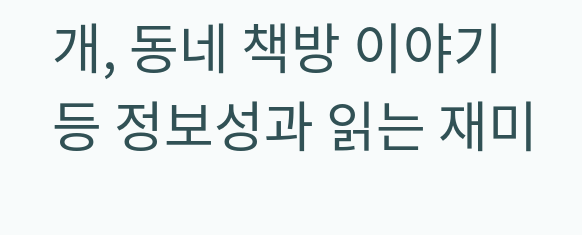개, 동네 책방 이야기 등 정보성과 읽는 재미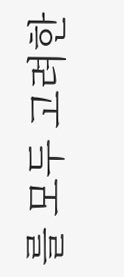를 모두 고려한